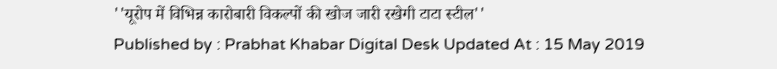''यूरोप में विभिन्न कारोबारी विकल्पों की खोज जारी रखेगी टाटा स्टील''
Published by : Prabhat Khabar Digital Desk Updated At : 15 May 2019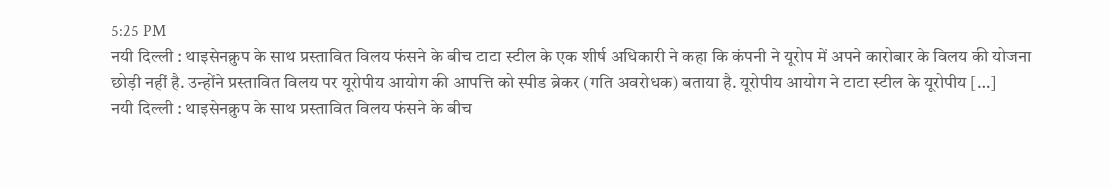5:25 PM
नयी दिल्ली : थाइसेनक्रुप के साथ प्रस्तावित विलय फंसने के बीच टाटा स्टील के एक शीर्ष अधिकारी ने कहा कि कंपनी ने यूरोप में अपने कारोबार के विलय की योजना छोड़ी नहीं है. उन्होंने प्रस्तावित विलय पर यूरोपीय आयोग की आपत्ति को स्पीड ब्रेकर (गति अवरोधक) बताया है. यूरोपीय आयोग ने टाटा स्टील के यूरोपीय […]
नयी दिल्ली : थाइसेनक्रुप के साथ प्रस्तावित विलय फंसने के बीच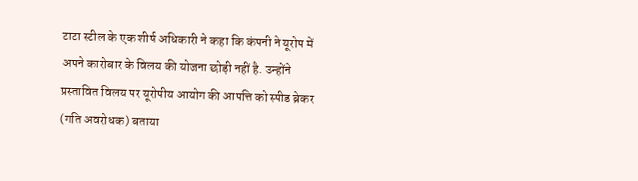टाटा स्टील के एक शीर्ष अधिकारी ने कहा कि कंपनी ने यूरोप में अपने कारोबार के विलय की योजना छोड़ी नहीं है. उन्होंने प्रस्तावित विलय पर यूरोपीय आयोग की आपत्ति को स्पीड ब्रेकर (गति अवरोधक) बताया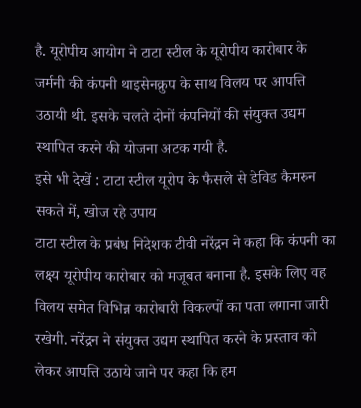है. यूरोपीय आयोग ने टाटा स्टील के यूरोपीय कारोबार के जर्मनी की कंपनी थाइसेनक्रुप के साथ विलय पर आपत्ति उठायी थी. इसके चलते दोनों कंपनियों की संयुक्त उद्यम स्थापित करने की योजना अटक गयी है.
इसे भी देखें : टाटा स्टील यूरोप के फैसले से डेविड कैमरुन सकते में, खोज रहे उपाय
टाटा स्टील के प्रबंध निदेशक टीवी नरेंद्रन ने कहा कि कंपनी का लक्ष्य यूरोपीय कारोबार को मजूबत बनाना है. इसके लिए वह विलय समेत विभिन्न कारोबारी विकल्पों का पता लगाना जारी रखेगी. नरेंद्रन ने संयुक्त उद्यम स्थापित करने के प्रस्ताव को लेकर आपत्ति उठाये जाने पर कहा कि हम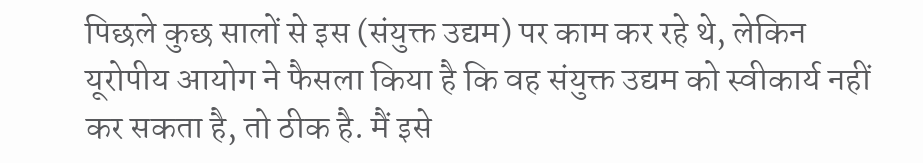पिछले कुछ सालों से इस (संयुक्त उद्यम) पर काम कर रहे थे, लेकिन यूरोपीय आयोग ने फैसला किया है कि वह संयुक्त उद्यम को स्वीकार्य नहीं कर सकता है, तो ठीक है. मैं इसे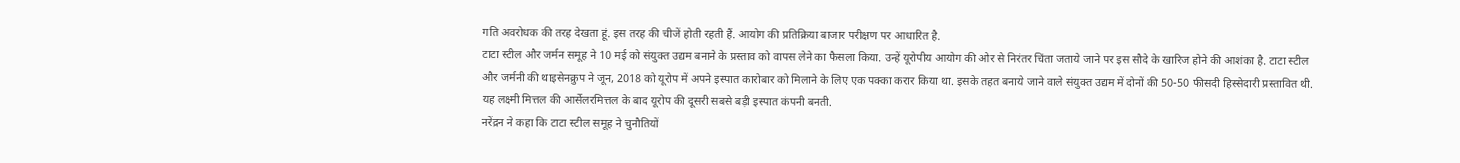गति अवरोधक की तरह देखता हूं. इस तरह की चीजें होती रहती हैं. आयोग की प्रतिक्रिया बाजार परीक्षण पर आधारित है.
टाटा स्टील और जर्मन समूह ने 10 मई को संयुक्त उद्यम बनाने के प्रस्ताव को वापस लेने का फैसला किया. उन्हें यूरोपीय आयोग की ओर से निरंतर चिंता जताये जाने पर इस सौदे के खारिज होने की आशंका है. टाटा स्टील और जर्मनी की थाइसेनक्रुप ने जून, 2018 को यूरोप में अपने इस्पात कारोबार को मिलाने के लिए एक पक्का करार किया था. इसके तहत बनाये जाने वाले संयुक्त उद्यम में दोनों की 50-50 फीसदी हिस्सेदारी प्रस्तावित थी. यह लक्ष्मी मित्तल की आर्सेलरमित्तल के बाद यूरोप की दूसरी सबसे बड़ी इस्पात कंपनी बनती.
नरेंद्रन ने कहा कि टाटा स्टील समूह ने चुनौतियों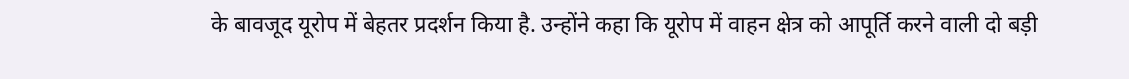के बावजूद यूरोप में बेहतर प्रदर्शन किया है. उन्होंने कहा कि यूरोप में वाहन क्षेत्र को आपूर्ति करने वाली दो बड़ी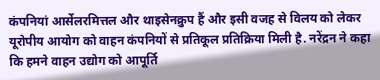कंपनियां आर्सेलरमित्तल और थाइसेनक्रुप हैं और इसी वजह से विलय को लेकर यूरोपीय आयोग को वाहन कंपनियों से प्रतिकूल प्रतिक्रिया मिली है. नरेंद्रन ने कहा कि हमने वाहन उद्योग को आपूर्ति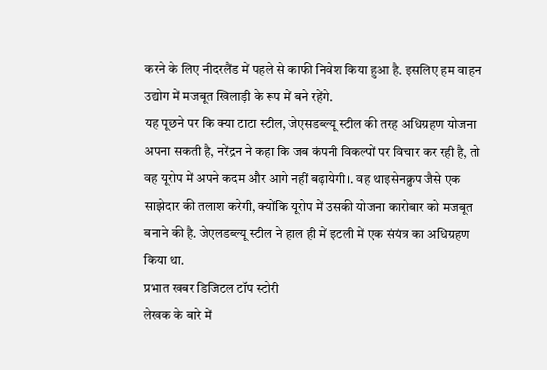करने के लिए नीदरलैंड में पहले से काफी निवेश किया हुआ है. इसलिए हम वाहन उद्योग में मजबूत खिलाड़ी के रूप में बने रहेंगे.
यह पूछने पर कि क्या टाटा स्टील, जेएसडब्ल्यू स्टील की तरह अधिग्रहण योजना अपना सकती है, नरेंद्रन ने कहा कि जब कंपनी विकल्पों पर विचार कर रही है, तो वह यूरोप में अपने कदम और आगे नहीं बढ़ायेगी।. वह थाइसेनक्रुप जैसे एक साझेदार की तलाश करेगी, क्योंकि यूरोप में उसकी योजना कारोबार को मजबूत बनाने की है. जेएलडब्ल्यू स्टील ने हाल ही में इटली में एक संयंत्र का अधिग्रहण किया था.
प्रभात खबर डिजिटल टॉप स्टोरी
लेखक के बारे में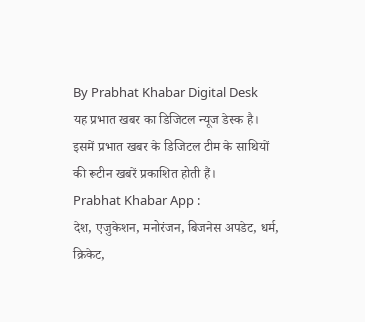By Prabhat Khabar Digital Desk
यह प्रभात खबर का डिजिटल न्यूज डेस्क है। इसमें प्रभात खबर के डिजिटल टीम के साथियों की रूटीन खबरें प्रकाशित होती हैं।
Prabhat Khabar App :
देश, एजुकेशन, मनोरंजन, बिजनेस अपडेट, धर्म, क्रिकेट,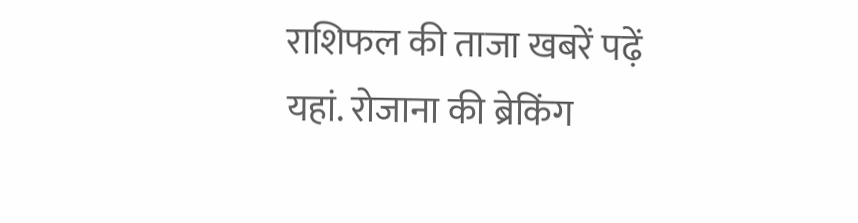राशिफल की ताजा खबरें पढ़ें यहां. रोजाना की ब्रेकिंग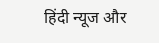हिंदी न्यूज और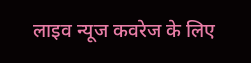लाइव न्यूज कवरेज के लिए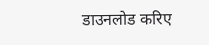डाउनलोड करिए